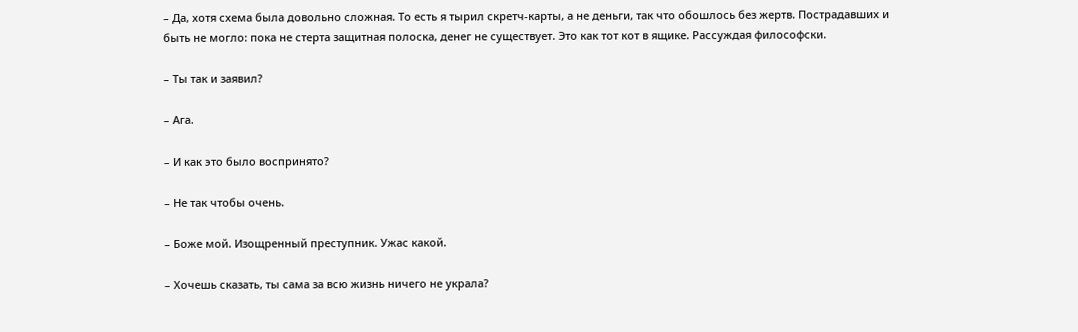– Да, хотя схема была довольно сложная. То есть я тырил скретч-карты, а не деньги, так что обошлось без жертв. Пострадавших и быть не могло: пока не стерта защитная полоска, денег не существует. Это как тот кот в ящике. Рассуждая философски.

– Ты так и заявил?

– Ага.

– И как это было воспринято?

– Не так чтобы очень.

– Боже мой. Изощренный преступник. Ужас какой.

– Хочешь сказать, ты сама за всю жизнь ничего не украла?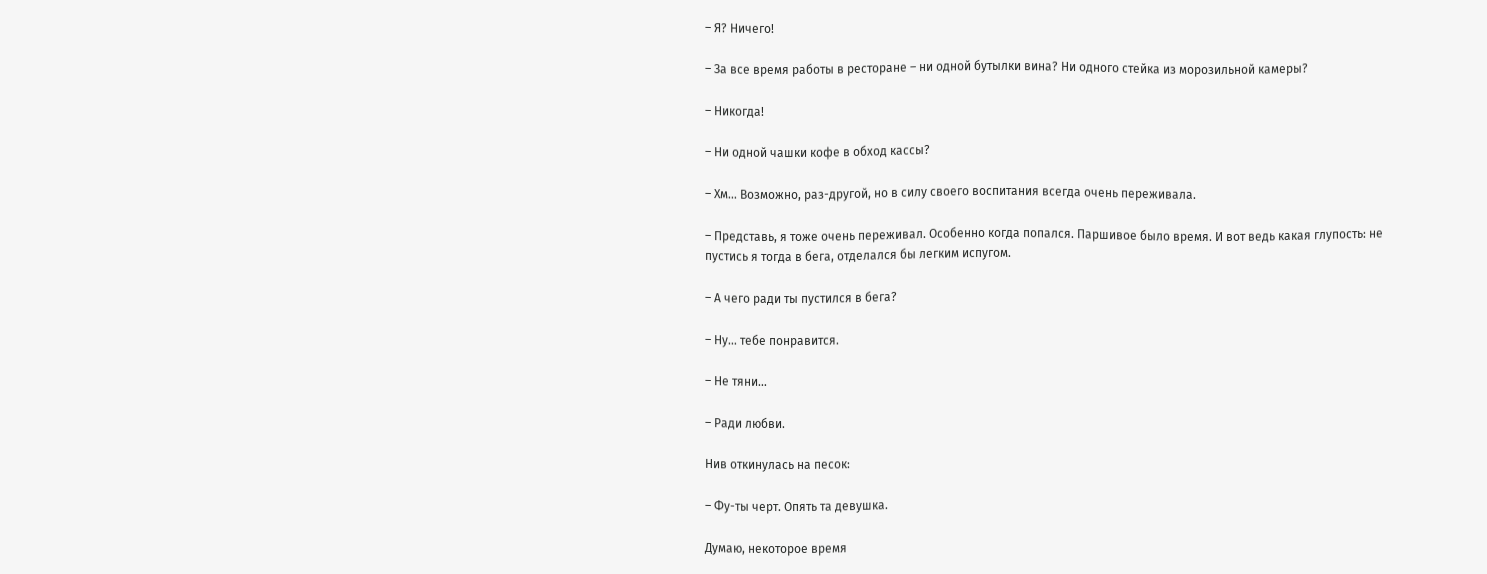– Я? Ничего!

– За все время работы в ресторане – ни одной бутылки вина? Ни одного стейка из морозильной камеры?

– Никогда!

– Ни одной чашки кофе в обход кассы?

– Хм… Возможно, раз-другой, но в силу своего воспитания всегда очень переживала.

– Представь, я тоже очень переживал. Особенно когда попался. Паршивое было время. И вот ведь какая глупость: не пустись я тогда в бега, отделался бы легким испугом.

– А чего ради ты пустился в бега?

– Ну… тебе понравится.

– Не тяни…

– Ради любви.

Нив откинулась на песок:

– Фу-ты черт. Опять та девушка.

Думаю, некоторое время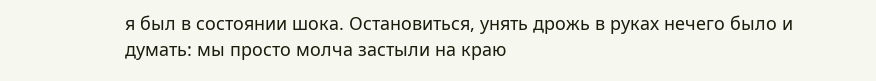я был в состоянии шока. Остановиться, унять дрожь в руках нечего было и думать: мы просто молча застыли на краю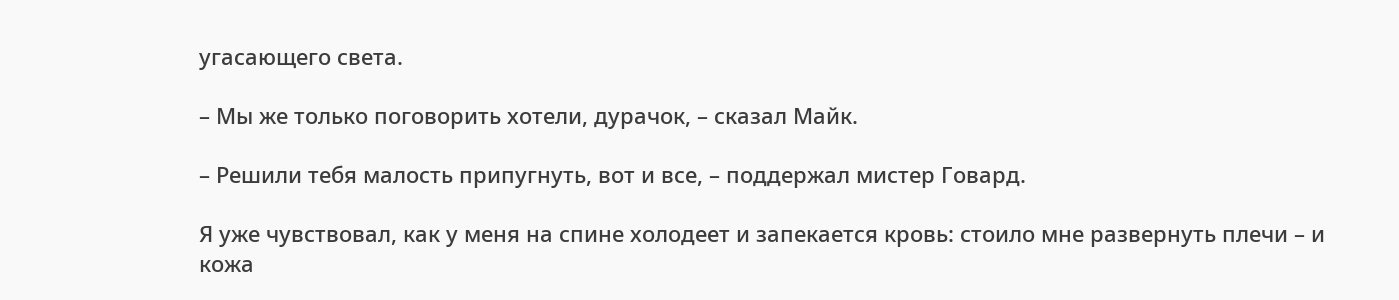угасающего света.

– Мы же только поговорить хотели, дурачок, – сказал Майк.

– Решили тебя малость припугнуть, вот и все, – поддержал мистер Говард.

Я уже чувствовал, как у меня на спине холодеет и запекается кровь: стоило мне развернуть плечи – и кожа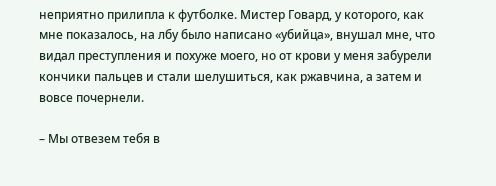неприятно прилипла к футболке. Мистер Говард, у которого, как мне показалось, на лбу было написано «убийца», внушал мне, что видал преступления и похуже моего, но от крови у меня забурели кончики пальцев и стали шелушиться, как ржавчина, а затем и вовсе почернели.

– Мы отвезем тебя в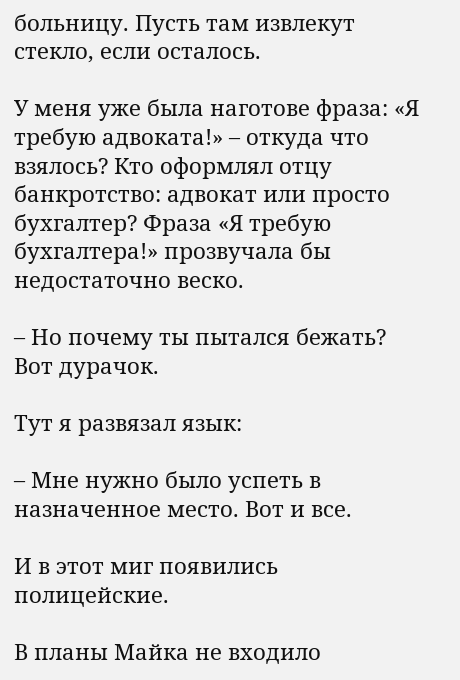больницу. Пусть там извлекут стекло, если осталось.

У меня уже была наготове фраза: «Я требую адвоката!» – откуда что взялось? Кто оформлял отцу банкротство: адвокат или просто бухгалтер? Фраза «Я требую бухгалтера!» прозвучала бы недостаточно веско.

– Но почему ты пытался бежать? Вот дурачок.

Тут я развязал язык:

– Мне нужно было успеть в назначенное место. Вот и все.

И в этот миг появились полицейские.

В планы Майка не входило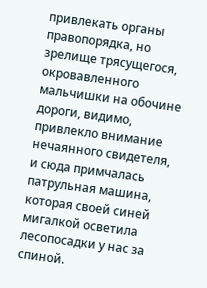привлекать органы правопорядка, но зрелище трясущегося, окровавленного мальчишки на обочине дороги, видимо, привлекло внимание нечаянного свидетеля, и сюда примчалась патрульная машина, которая своей синей мигалкой осветила лесопосадки у нас за спиной.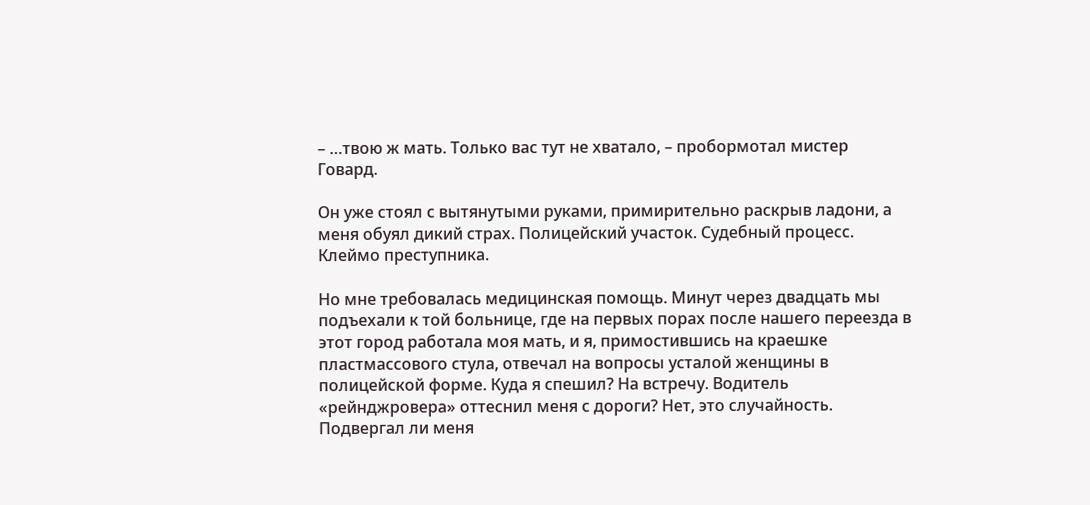– …твою ж мать. Только вас тут не хватало, – пробормотал мистер Говард.

Он уже стоял с вытянутыми руками, примирительно раскрыв ладони, а меня обуял дикий страх. Полицейский участок. Судебный процесс. Клеймо преступника.

Но мне требовалась медицинская помощь. Минут через двадцать мы подъехали к той больнице, где на первых порах после нашего переезда в этот город работала моя мать, и я, примостившись на краешке пластмассового стула, отвечал на вопросы усталой женщины в полицейской форме. Куда я спешил? На встречу. Водитель «рейнджровера» оттеснил меня с дороги? Нет, это случайность. Подвергал ли меня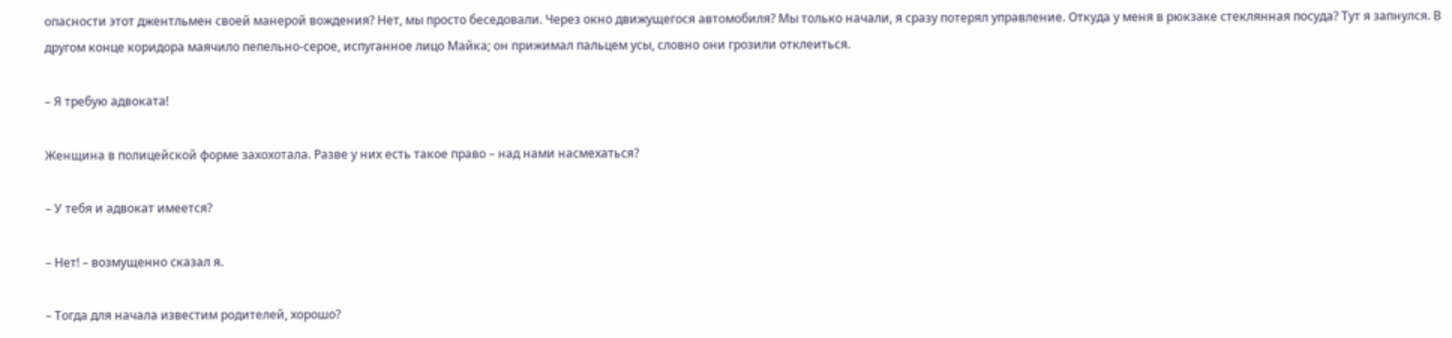опасности этот джентльмен своей манерой вождения? Нет, мы просто беседовали. Через окно движущегося автомобиля? Мы только начали, я сразу потерял управление. Откуда у меня в рюкзаке стеклянная посуда? Тут я запнулся. В другом конце коридора маячило пепельно-серое, испуганное лицо Майка; он прижимал пальцем усы, словно они грозили отклеиться.

– Я требую адвоката!

Женщина в полицейской форме захохотала. Разве у них есть такое право – над нами насмехаться?

– У тебя и адвокат имеется?

– Нет! – возмущенно сказал я.

– Тогда для начала известим родителей, хорошо?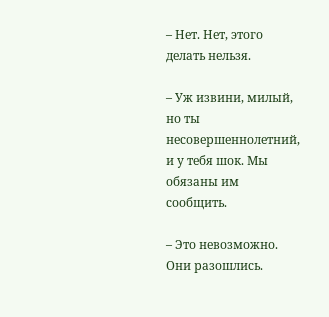– Нет. Нет, этого делать нельзя.

– Уж извини, милый, но ты несовершеннолетний, и у тебя шок. Мы обязаны им сообщить.

– Это невозможно. Они разошлись.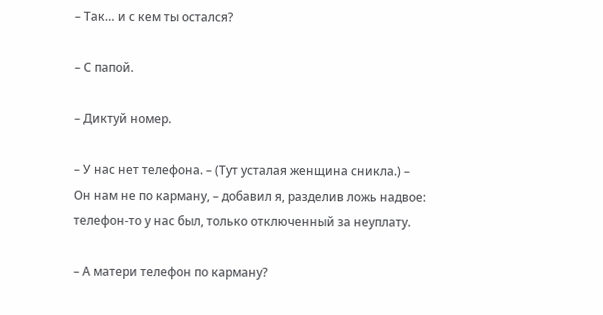– Так… и с кем ты остался?

– С папой.

– Диктуй номер.

– У нас нет телефона. – (Тут усталая женщина сникла.) – Он нам не по карману, – добавил я, разделив ложь надвое: телефон-то у нас был, только отключенный за неуплату.

– А матери телефон по карману?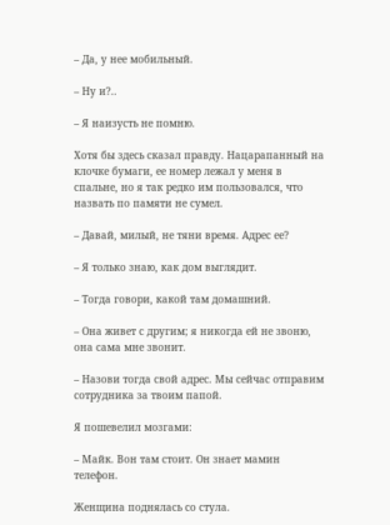– Да, у нее мобильный.

– Ну и?..

– Я наизусть не помню.

Хотя бы здесь сказал правду. Нацарапанный на клочке бумаги, ее номер лежал у меня в спальне, но я так редко им пользовался, что назвать по памяти не сумел.

– Давай, милый, не тяни время. Адрес ее?

– Я только знаю, как дом выглядит.

– Тогда говори, какой там домашний.

– Она живет с другим; я никогда ей не звоню, она сама мне звонит.

– Назови тогда свой адрес. Мы сейчас отправим сотрудника за твоим папой.

Я пошевелил мозгами:

– Майк. Вон там стоит. Он знает мамин телефон.

Женщина поднялась со стула.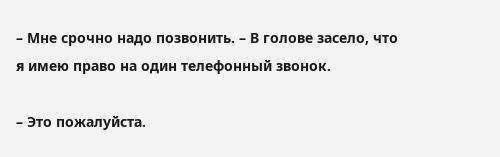– Мне срочно надо позвонить. – В голове засело, что я имею право на один телефонный звонок.

– Это пожалуйста.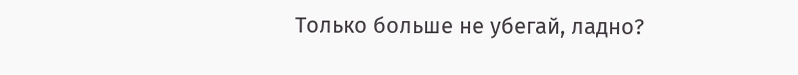Только больше не убегай, ладно?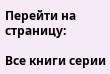Перейти на страницу:

Все книги серии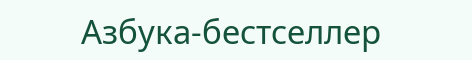Азбука-бестселлер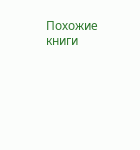Похожие книги